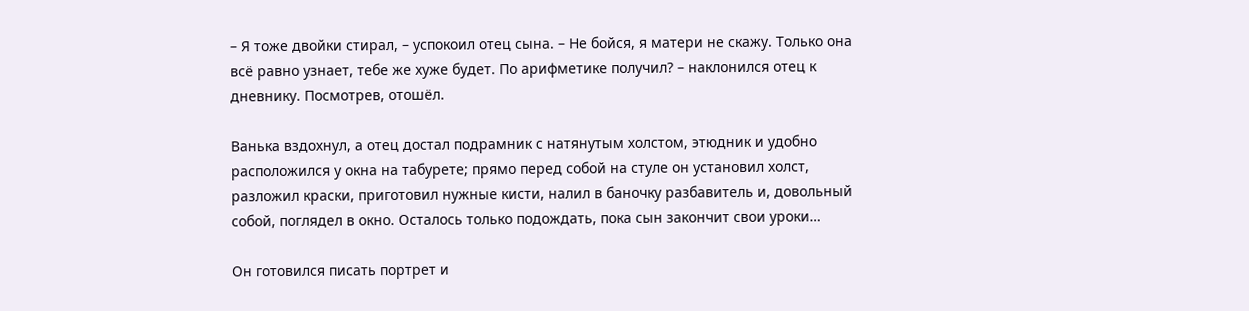– Я тоже двойки стирал, – успокоил отец сына. – Не бойся, я матери не скажу. Только она всё равно узнает, тебе же хуже будет. По арифметике получил? – наклонился отец к дневнику. Посмотрев, отошёл.

Ванька вздохнул, а отец достал подрамник с натянутым холстом, этюдник и удобно расположился у окна на табурете; прямо перед собой на стуле он установил холст, разложил краски, приготовил нужные кисти, налил в баночку разбавитель и, довольный собой, поглядел в окно. Осталось только подождать, пока сын закончит свои уроки…

Он готовился писать портрет и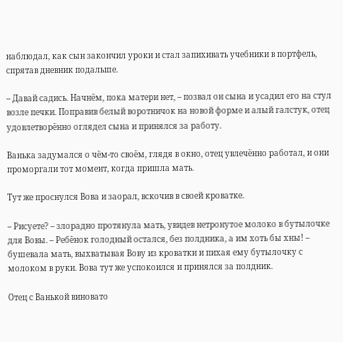наблюдал, как сын закончил уроки и стал запихивать учебники в портфель, спрятав дневник подальше.

– Давай садись. Начнём, пока матери нет, – позвал он сына и усадил его на стул возле печки. Поправив белый воротничок на новой форме и алый галстук, отец удовлетворённо оглядел сына и принялся за работу.

Ванька задумался о чём-то своём, глядя в окно, отец увлечённо работал, и они проморгали тот момент, когда пришла мать.

Тут же проснулся Вова и заорал, вскочив в своей кроватке.

– Рисуете? – злорадно протянула мать, увидев нетронутое молоко в бутылочке для Вовы. – Ребёнок голодный остался, без полдника, а им хоть бы хны! – бушевала мать, выхватывая Вову из кроватки и пихая ему бутылочку с молоком в руки. Вова тут же успокоился и принялся за полдник.

Отец с Ванькой виновато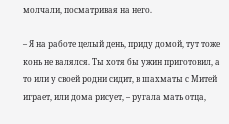молчали, посматривая на него.

– Я на работе целый день, приду домой, тут тоже конь не валялся. Ты хотя бы ужин приготовил, а то или у своей родни сидит, в шахматы с Митей играет, или дома рисует, – ругала мать отца,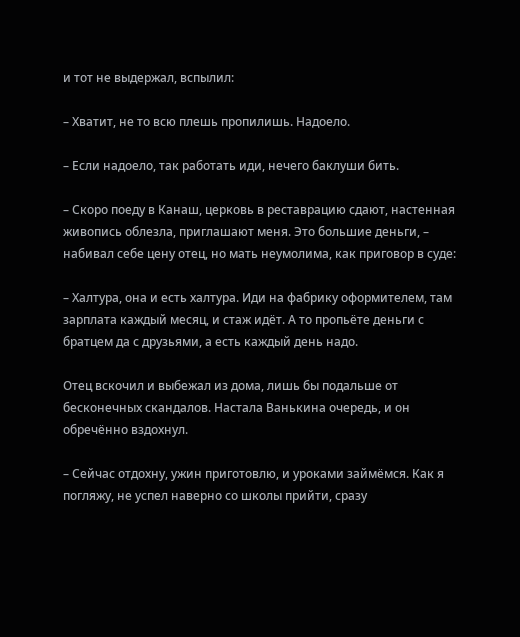и тот не выдержал, вспылил:

– Хватит, не то всю плешь пропилишь. Надоело.

– Если надоело, так работать иди, нечего баклуши бить.

– Скоро поеду в Канаш, церковь в реставрацию сдают, настенная живопись облезла, приглашают меня. Это большие деньги, – набивал себе цену отец, но мать неумолима, как приговор в суде:

– Халтура, она и есть халтура. Иди на фабрику оформителем, там зарплата каждый месяц, и стаж идёт. А то пропьёте деньги с братцем да с друзьями, а есть каждый день надо.

Отец вскочил и выбежал из дома, лишь бы подальше от бесконечных скандалов. Настала Ванькина очередь, и он обречённо вздохнул.

– Сейчас отдохну, ужин приготовлю, и уроками займёмся. Как я погляжу, не успел наверно со школы прийти, сразу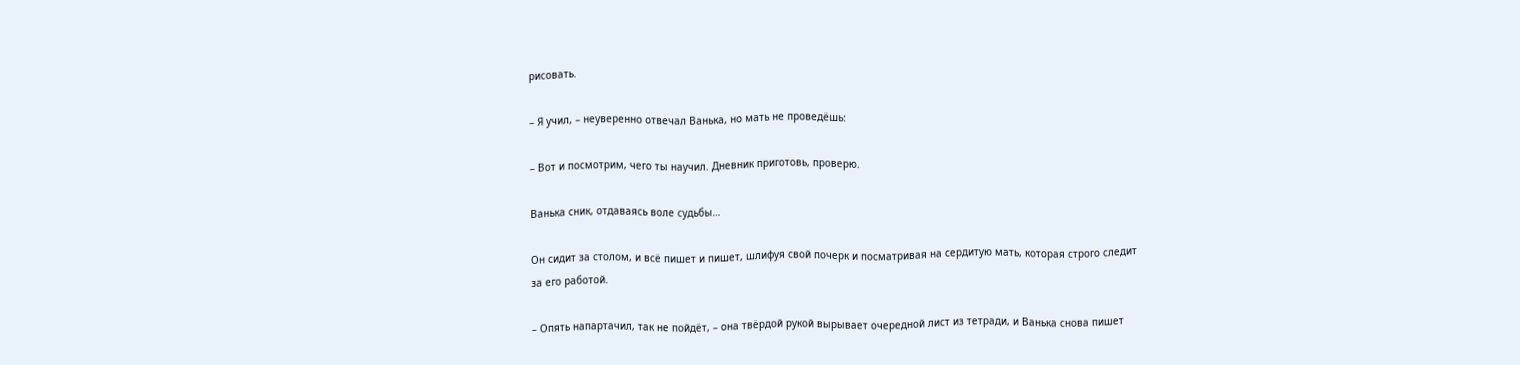рисовать.

– Я учил, – неуверенно отвечал Ванька, но мать не проведёшь:

– Вот и посмотрим, чего ты научил. Дневник приготовь, проверю.

Ванька сник, отдаваясь воле судьбы…

Он сидит за столом, и всё пишет и пишет, шлифуя свой почерк и посматривая на сердитую мать, которая строго следит за его работой.

– Опять напартачил, так не пойдёт, – она твёрдой рукой вырывает очередной лист из тетради, и Ванька снова пишет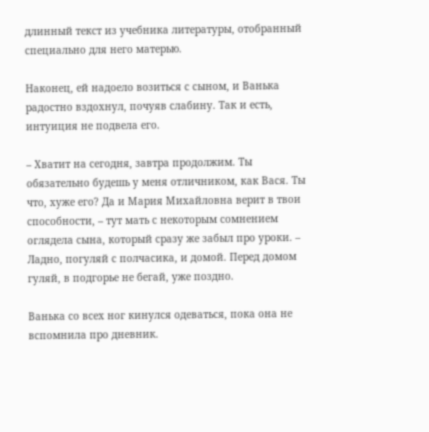длинный текст из учебника литературы, отобранный специально для него матерью.

Наконец, ей надоело возиться с сыном, и Ванька радостно вздохнул, почуяв слабину. Так и есть, интуиция не подвела его.

– Хватит на сегодня, завтра продолжим. Ты обязательно будешь у меня отличником, как Вася. Ты что, хуже его? Да и Мария Михайловна верит в твои способности, – тут мать с некоторым сомнением оглядела сына, который сразу же забыл про уроки. – Ладно, погуляй с полчасика, и домой. Перед домом гуляй, в подгорье не бегай, уже поздно.

Ванька со всех ног кинулся одеваться, пока она не вспомнила про дневник.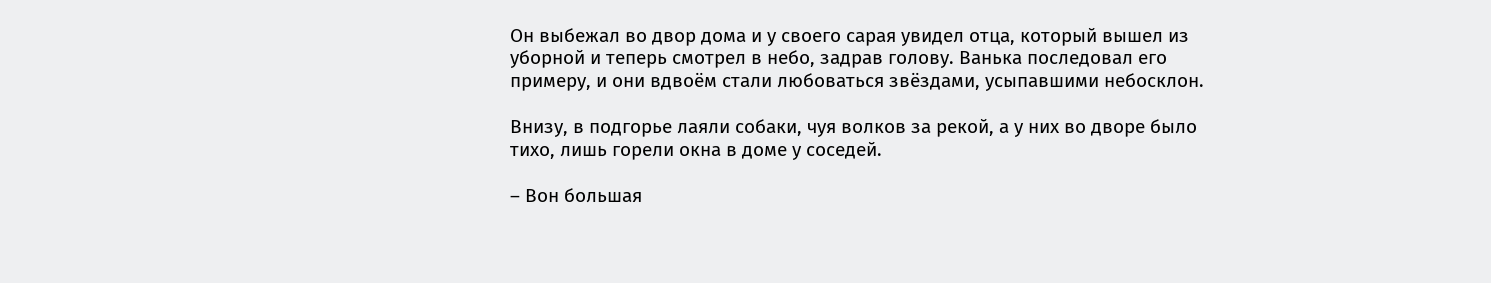Он выбежал во двор дома и у своего сарая увидел отца, который вышел из уборной и теперь смотрел в небо, задрав голову. Ванька последовал его примеру, и они вдвоём стали любоваться звёздами, усыпавшими небосклон.

Внизу, в подгорье лаяли собаки, чуя волков за рекой, а у них во дворе было тихо, лишь горели окна в доме у соседей.

– Вон большая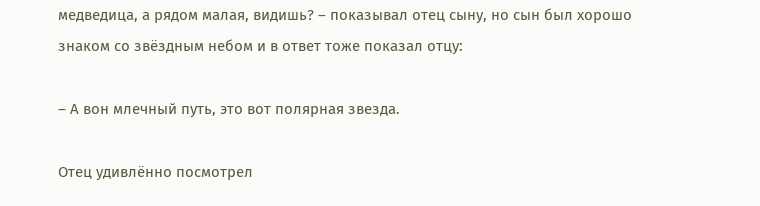медведица, а рядом малая, видишь? – показывал отец сыну, но сын был хорошо знаком со звёздным небом и в ответ тоже показал отцу:

– А вон млечный путь, это вот полярная звезда.

Отец удивлённо посмотрел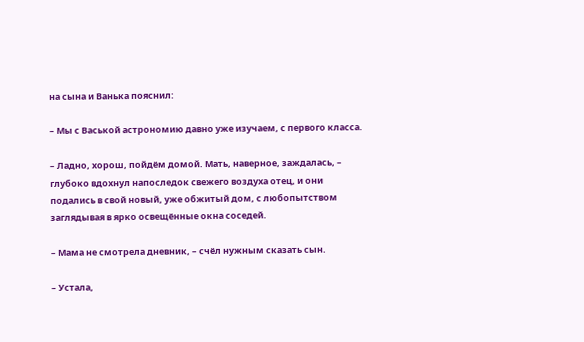на сына и Ванька пояснил:

– Мы с Васькой астрономию давно уже изучаем, с первого класса.

– Ладно, хорош, пойдём домой. Мать, наверное, заждалась, – глубоко вдохнул напоследок свежего воздуха отец, и они подались в свой новый, уже обжитый дом, с любопытством заглядывая в ярко освещённые окна соседей.

– Мама не смотрела дневник, – счёл нужным сказать сын.

– Устала,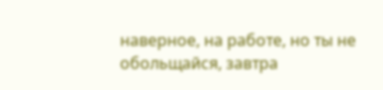наверное, на работе, но ты не обольщайся, завтра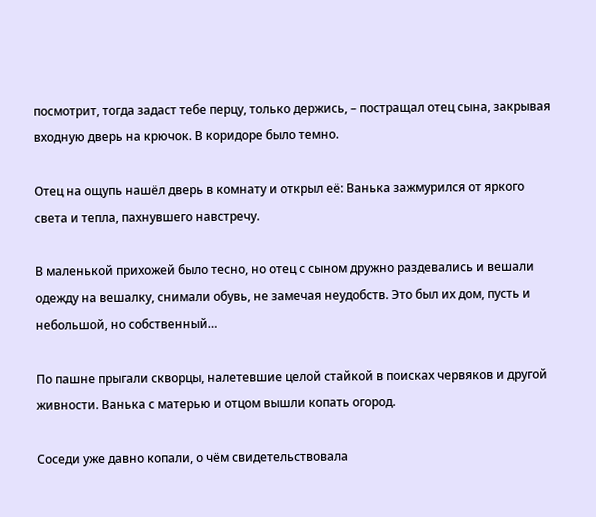посмотрит, тогда задаст тебе перцу, только держись, – постращал отец сына, закрывая входную дверь на крючок. В коридоре было темно.

Отец на ощупь нашёл дверь в комнату и открыл её: Ванька зажмурился от яркого света и тепла, пахнувшего навстречу.

В маленькой прихожей было тесно, но отец с сыном дружно раздевались и вешали одежду на вешалку, снимали обувь, не замечая неудобств. Это был их дом, пусть и небольшой, но собственный…

По пашне прыгали скворцы, налетевшие целой стайкой в поисках червяков и другой живности. Ванька с матерью и отцом вышли копать огород.

Соседи уже давно копали, о чём свидетельствовала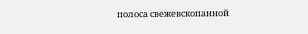полоса свежевскопанной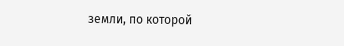земли, по которой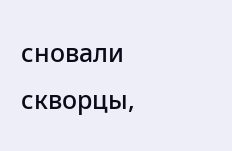сновали скворцы,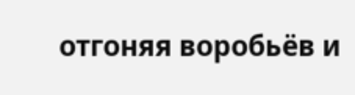отгоняя воробьёв и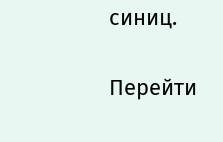синиц.

Перейти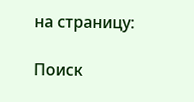на страницу:

Поиск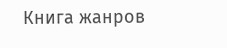Книга жанров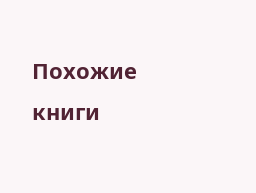Похожие книги